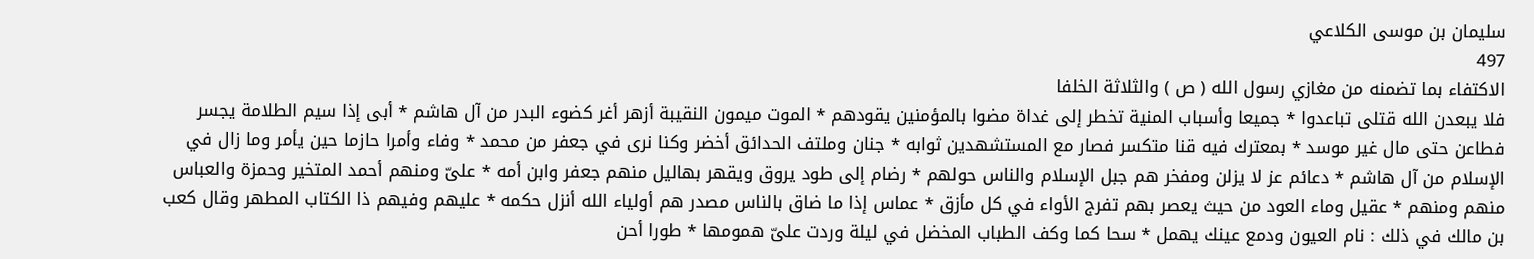سليمان بن موسى الكلاعي
497
الاكتفاء بما تضمنه من مغازي رسول الله ( ص ) والثلاثة الخلفا
فلا يبعدن الله قتلى تباعدوا * جميعا وأسباب المنية تخطر إلى غداة مضوا بالمؤمنين يقودهم * الموت ميمون النقيبة أزهر أغر كضوء البدر من آل هاشم * أبى إذا سيم الطلامة يجسر فطاعن حتى مال غير موسد * بمعترك فيه قنا متكسر فصار مع المستشهدين ثوابه * جنان وملتف الحدائق أخضر وكنا نرى في جعفر من محمد * وفاء وأمرا حازما حين يأمر وما زال في الإسلام من آل هاشم * دعائم عز لا يزلن ومفخر هم جبل الإسلام والناس حولهم * رضام إلى طود يروق ويقهر بهاليل منهم جعفر وابن أمه * علىّ ومنهم أحمد المتخير وحمزة والعباس منهم ومنهم * عقيل وماء العود من حيث يعصر بهم تفرج الأواء في كل مأزق * عماس إذا ما ضاق بالناس مصدر هم أولياء الله أنزل حكمه * عليهم وفيهم ذا الكتاب المطهر وقال كعب بن مالك في ذلك : نام العيون ودمع عينك يهمل * سحا كما وكف الطباب المخضل في ليلة وردت علىّ همومها * طورا أحن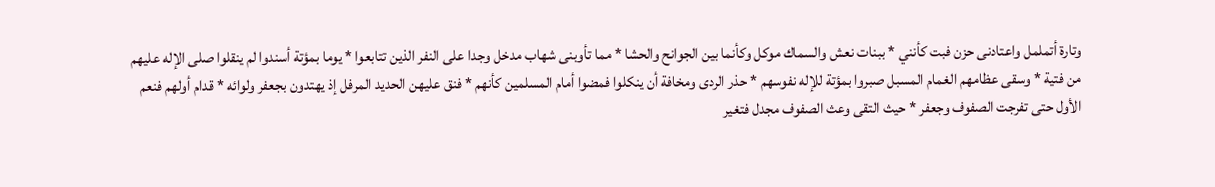وتارة أتململ واعتادنى حزن فبت كأنني * ببنات نعش والسماك موكل وكأنما بين الجوانح والحشا * مما تأوبنى شهاب مدخل وجدا على النفر الذين تتابعوا * يوما بمؤتة أسندوا لم ينقلوا صلى الإله عليهم من فتية * وسقى عظامهم الغمام المسبل صبروا بمؤتة للإله نفوسهم * حذر الردى ومخافة أن ينكلوا فمضوا أمام المسلمين كأنهم * فنق عليهن الحديد المرفل إذ يهتدون بجعفر ولوائه * قدام أولهم فنعم الأول حتى تفرجت الصفوف وجعفر * حيث التقى وعث الصفوف مجدل فتغير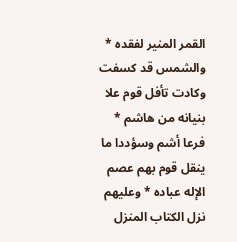القمر المنير لفقده * والشمس قد كسفت وكادت تأفل قوم علا بنيانه من هاشم * فرعا أشم وسؤددا ما ينقل قوم بهم عصم الإله عباده * وعليهم نزل الكتاب المنزل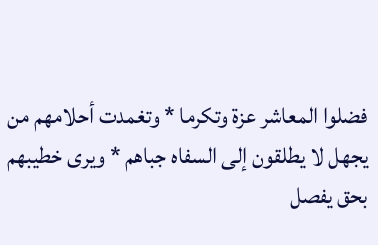فضلوا المعاشر عزة وتكرما * وتغمدت أحلامهم من يجهل لا يطلقون إلى السفاه جباهم * ويرى خطيبهم بحق يفصل